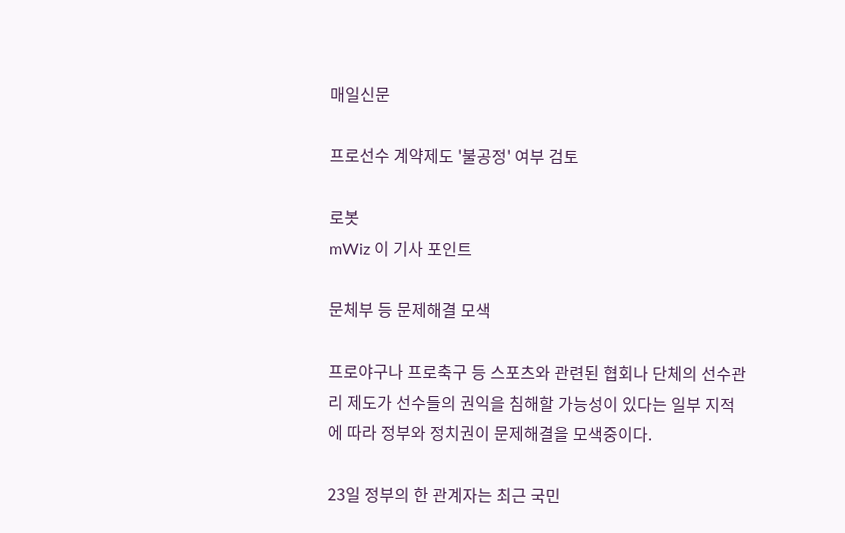매일신문

프로선수 계약제도 '불공정' 여부 검토

로봇
mWiz 이 기사 포인트

문체부 등 문제해결 모색

프로야구나 프로축구 등 스포츠와 관련된 협회나 단체의 선수관리 제도가 선수들의 권익을 침해할 가능성이 있다는 일부 지적에 따라 정부와 정치권이 문제해결을 모색중이다.

23일 정부의 한 관계자는 최근 국민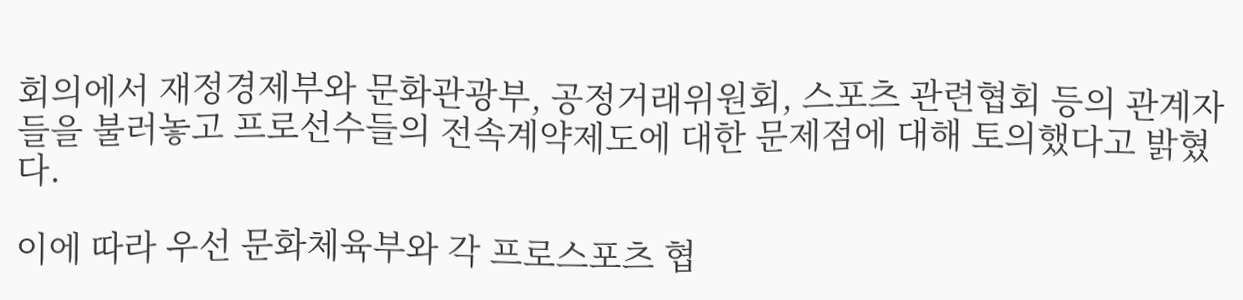회의에서 재정경제부와 문화관광부, 공정거래위원회, 스포츠 관련협회 등의 관계자들을 불러놓고 프로선수들의 전속계약제도에 대한 문제점에 대해 토의했다고 밝혔다.

이에 따라 우선 문화체육부와 각 프로스포츠 협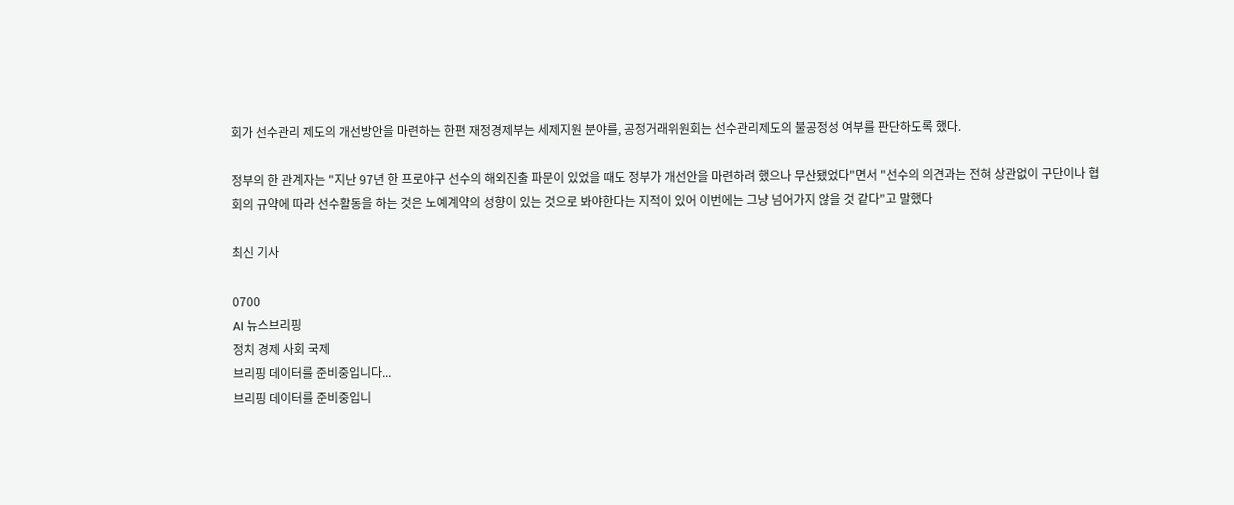회가 선수관리 제도의 개선방안을 마련하는 한편 재정경제부는 세제지원 분야를, 공정거래위원회는 선수관리제도의 불공정성 여부를 판단하도록 했다.

정부의 한 관계자는 "지난 97년 한 프로야구 선수의 해외진출 파문이 있었을 때도 정부가 개선안을 마련하려 했으나 무산됐었다"면서 "선수의 의견과는 전혀 상관없이 구단이나 협회의 규약에 따라 선수활동을 하는 것은 노예계약의 성향이 있는 것으로 봐야한다는 지적이 있어 이번에는 그냥 넘어가지 않을 것 같다"고 말했다

최신 기사

0700
AI 뉴스브리핑
정치 경제 사회 국제
브리핑 데이터를 준비중입니다...
브리핑 데이터를 준비중입니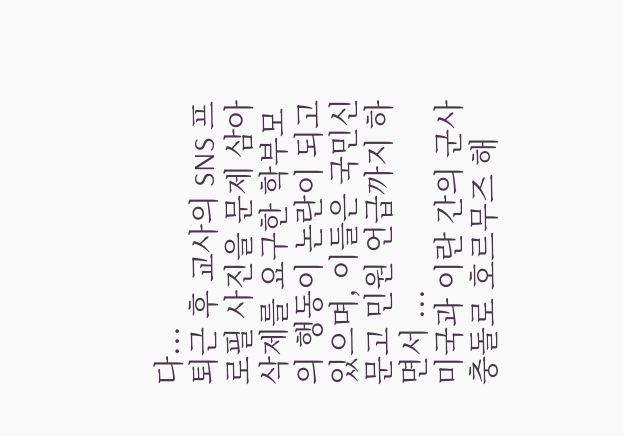다...
퇴근 후 교사의 SNS 프로필 사진을 문제 삼아 삭제를 요구한 학부모의 행동이 논란이 되고 있으며, 이들은 국민신문고 민원 언급까지 하면서 ...
미국과 이란 간의 군사 충돌로 호르무즈 해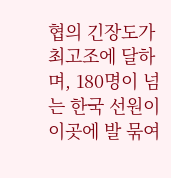협의 긴장도가 최고조에 달하며, 180명이 넘는 한국 선원이 이곳에 발 묶여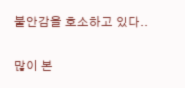불안감을 호소하고 있다..

많이 본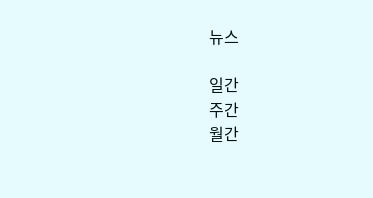뉴스

일간
주간
월간